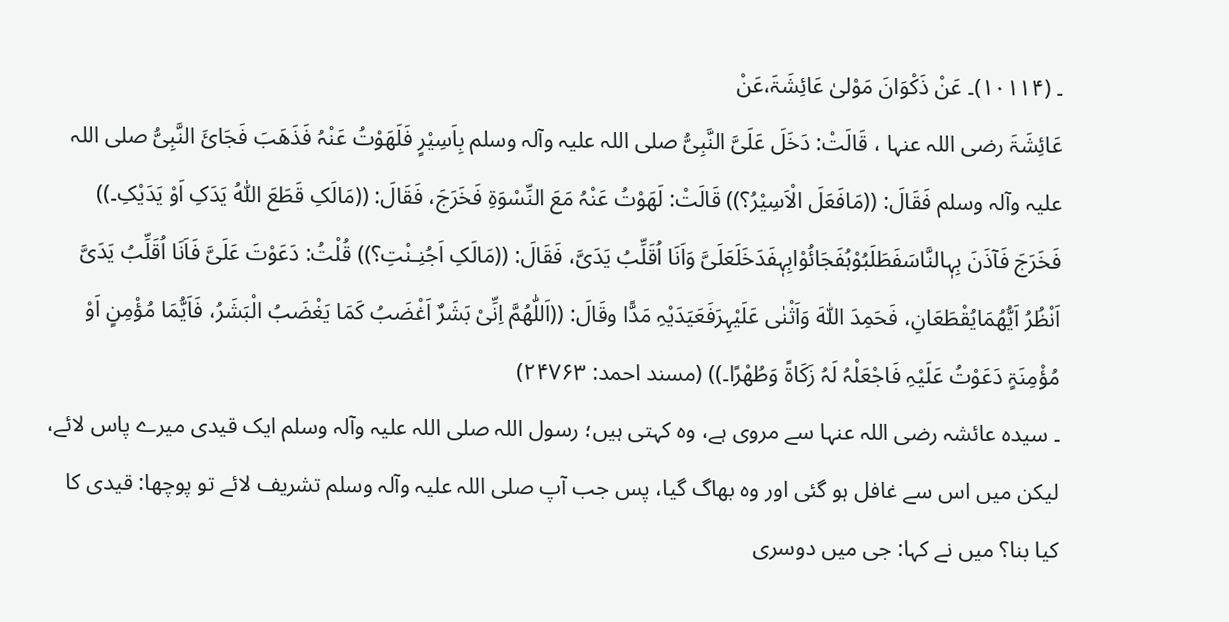۔ (۱۰۱۱۴)۔ عَنْ ذَکْوَانَ مَوْلیٰ عَائِشَۃَ،عَنْ
عَائِشَۃَ رضی اللہ عنہا ، قَالَتْ: دَخَلَ عَلَیَّ النَّبِیُّ صلی اللہ علیہ وآلہ وسلم بِاَسِیْرٍ فَلَھَوْتُ عَنْہُ فَذَھَبَ فَجَائَ النَّبِیُّ صلی اللہ علیہ وآلہ وسلم فَقَالَ: ((مَافَعَلَ الْاَسِیْرُ؟)) قَالَتْ: لَھَوْتُ عَنْہُ مَعَ النِّسْوَۃِ فَخَرَجَ، فَقَالَ: ((مَالَکِ قَطَعَ اللّٰہُ یَدَکِ اَوْ یَدَیْکِ۔)) فَخَرَجَ فَآذَنَ بِہٖالنَّاسَفَطَلَبُوْہُفَجَائُوْابِہٖفَدَخَلَعَلَیَّ وَاَنَا اُقَلِّبُ یَدَیَّ، فَقَالَ: ((مَالَکِ اَجُنِـنْتِ؟)) قُلْتُ: دَعَوْتَ عَلَیَّ فَاَنَا اُقَلِّبُ یَدَیَّ اَنْظُرُ اَیُّھُمَایُقْطَعَانِ، فَحَمِدَ اللّٰہَ وَاَثْنٰی عَلَیْہِرَفَعَیَدَیْہِ مَدًّا وقَالَ: ((اَللّٰھُمَّ اِنِّیْ بَشَرٌ اَغْضَبُ کَمَا یَغْضَبُ الْبَشَرُ، فَاَیُّمَا مُؤْمِنٍ اَوْ مُؤْمِنَۃٍ دَعَوْتُ عَلَیْہِ فَاجْعَلْہُ لَہُ زَکَاۃً وَطُھْرًا۔)) (مسند احمد: ۲۴۷۶۳)
۔ سیدہ عائشہ رضی اللہ عنہا سے مروی ہے، وہ کہتی ہیں؛ رسول اللہ صلی اللہ علیہ وآلہ وسلم ایک قیدی میرے پاس لائے، لیکن میں اس سے غافل ہو گئی اور وہ بھاگ گیا، پس جب آپ صلی اللہ علیہ وآلہ وسلم تشریف لائے تو پوچھا: قیدی کا کیا بنا؟ میں نے کہا: جی میں دوسری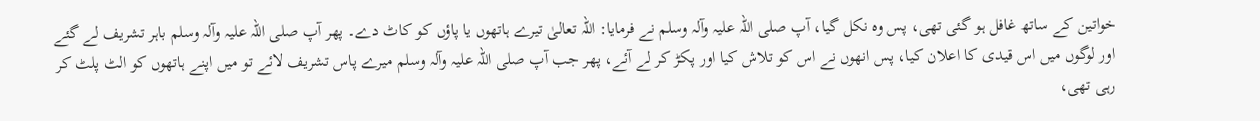خواتین کے ساتھ غافل ہو گئی تھی، پس وہ نکل گیا، آپ صلی اللہ علیہ وآلہ وسلم نے فرمایا: اللہ تعالیٰ تیرے ہاتھوں یا پاؤں کو کاٹ دے۔ پھر آپ صلی اللہ علیہ وآلہ وسلم باہر تشریف لے گئے اور لوگوں میں اس قیدی کا اعلان کیا، پس انھوں نے اس کو تلاش کیا اور پکڑ کر لے آئے، پھر جب آپ صلی اللہ علیہ وآلہ وسلم میرے پاس تشریف لائے تو میں اپنے ہاتھوں کو الٹ پلٹ کر رہی تھی،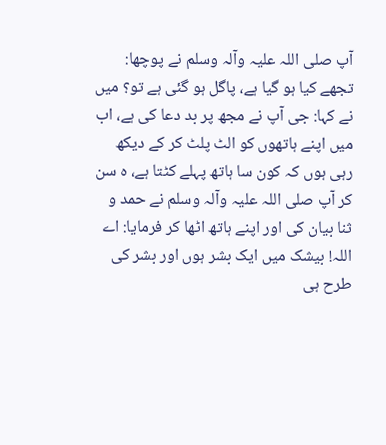آپ صلی اللہ علیہ وآلہ وسلم نے پوچھا: تجھے کیا ہو گیا ہے، پاگل ہو گئی ہے تو؟ میں نے کہا: جی آپ نے مجھ پر بد دعا کی ہے، اب میں اپنے ہاتھوں کو الٹ پلٹ کر کے دیکھ رہی ہوں کہ کون سا ہاتھ پہلے کٹتا ہے، ہ سن کر آپ صلی اللہ علیہ وآلہ وسلم نے حمد و ثنا بیان کی اور اپنے ہاتھ اٹھا کر فرمایا: اے اللہ! بیشک میں ایک بشر ہوں اور بشر کی طرح ہی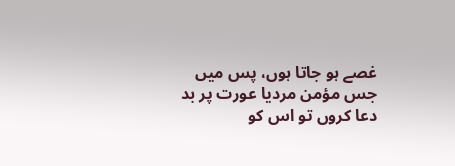غصے ہو جاتا ہوں، پس میں جس مؤمن مردیا عورت پر بد دعا کروں تو اس کو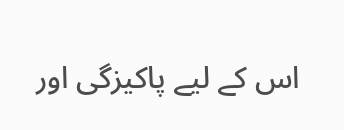اس کے لیے پاکیزگی اور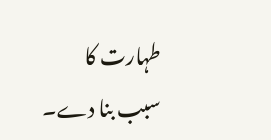طہارت کا سبب بنا دے۔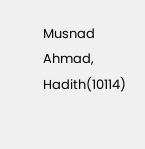Musnad Ahmad, Hadith(10114)